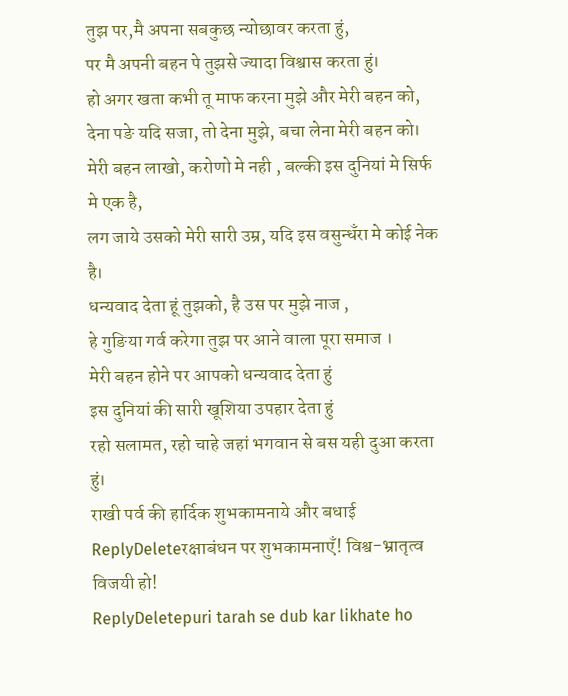तुझ पर,मै अपना सबकुछ न्योछावर करता हुं,
पर मै अपनी बहन पे तुझसे ज्यादा विश्वास करता हुं।
हो अगर खता कभी तू माफ करना मुझे और मेरी बहन को,
देना पङे यदि सजा, तो देना मुझे, बचा लेना मेरी बहन को।
मेरी बहन लाखो, करोणो मे नही , बल्की इस दुनियां मे सिर्फ मे एक है,
लग जाये उसको मेरी सारी उम्र, यदि इस वसुन्धँरा मे कोई नेक है।
धन्यवाद देता हूं तुझको, है उस पर मुझे नाज ,
हे गुङिया गर्व करेगा तुझ पर आने वाला पूरा समाज ।
मेरी बहन होने पर आपको धन्यवाद देता हुं
इस दुनियां की सारी खूशिया उपहार देता हुं
रहो सलामत, रहो चाहे जहां भगवान से बस यही दुआ करता हुं।
राखी पर्व की हार्दिक शुभकामनाये और बधाई
ReplyDeleteरक्षाबंधन पर शुभकामनाएँ! विश्व-भ्रातृत्व विजयी हो!
ReplyDeletepuri tarah se dub kar likhate ho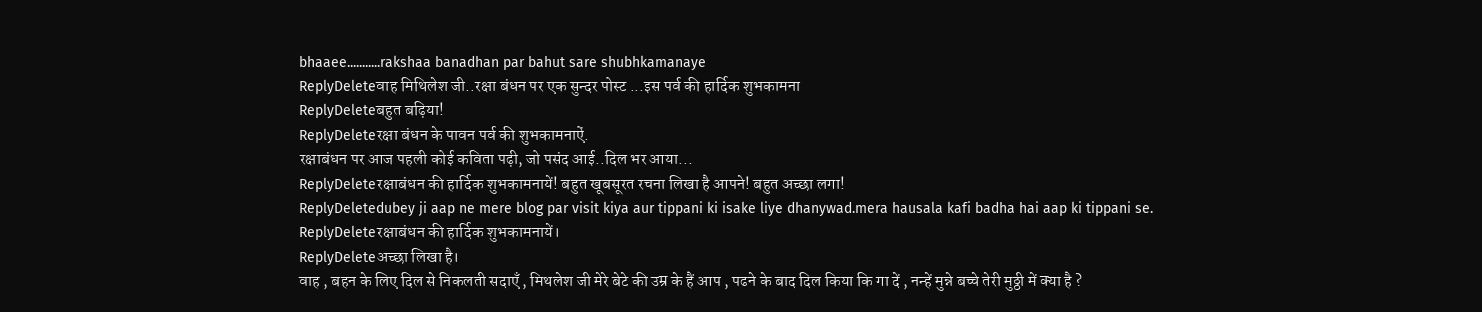bhaaee...........rakshaa banadhan par bahut sare shubhkamanaye
ReplyDeleteवाह मिथिलेश जी..रक्षा बंधन पर एक सुन्दर पोस्ट ...इस पर्व की हार्दिक शुभकामना
ReplyDeleteबहुत बढ़िया!
ReplyDeleteरक्षा बंधन के पावन पर्व की शुभकामनाऐं.
रक्षाबंधन पर आज पहली कोई कविता पढ़ी, जो पसंद आई..दिल भर आया...
ReplyDeleteरक्षाबंधन की हार्दिक शुभकामनायें! बहुत खूबसूरत रचना लिखा है आपने! बहुत अच्छा लगा!
ReplyDeletedubey ji aap ne mere blog par visit kiya aur tippani ki isake liye dhanywad.mera hausala kafi badha hai aap ki tippani se.
ReplyDeleteरक्षाबंधन की हार्दिक शुभकामनायें।
ReplyDeleteअच्छा लिखा है।
वाह , बहन के लिए दिल से निकलती सदाएँ , मिथलेश जी मेरे बेटे की उम्र के हैं आप , पढने के बाद दिल किया कि गा दें , नन्हें मुन्ने बच्चे तेरी मुठ्ठी में क्या है ?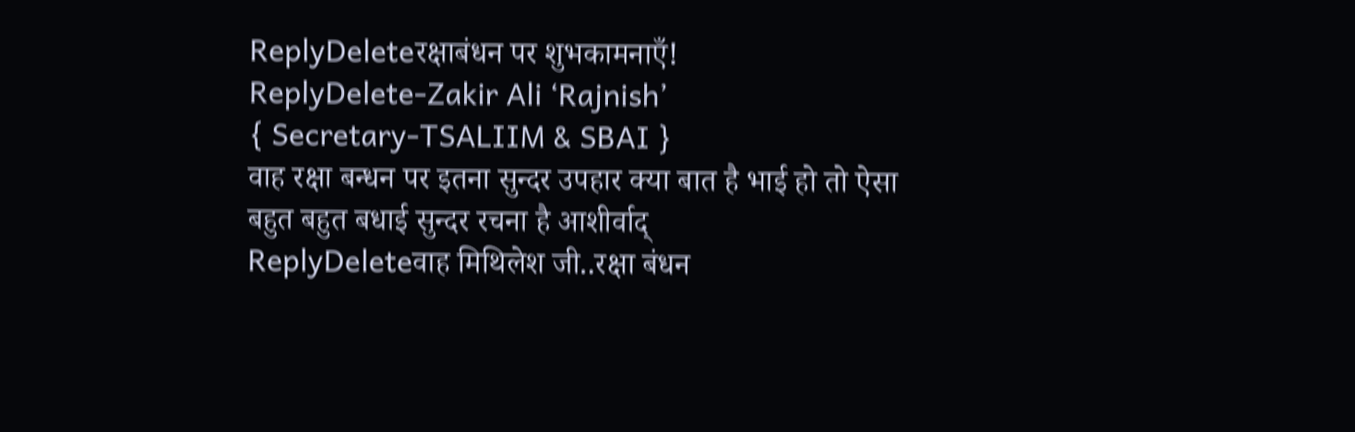ReplyDeleteरक्षाबंधन पर शुभकामनाएँ!
ReplyDelete-Zakir Ali ‘Rajnish’
{ Secretary-TSALIIM & SBAI }
वाह रक्षा बन्धन पर इतना सुन्दर उपहार क्या बात है भाई हो तो ऐसा बहुत बहुत बधाई सुन्दर रचना है आशीर्वाद्
ReplyDeleteवाह मिथिलेश जी..रक्षा बंधन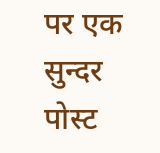पर एक सुन्दर पोस्ट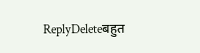ReplyDeleteबहुत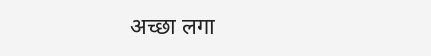अच्छा लगा